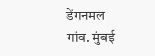डेंगनमल गांव. मुंबई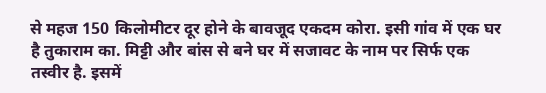से महज 150 किलोमीटर दूर होने के बावजूद एकदम कोरा. इसी गांव में एक घर है तुकाराम का. मिट्टी और बांस से बने घर में सजावट के नाम पर सिर्फ एक तस्वीर है. इसमें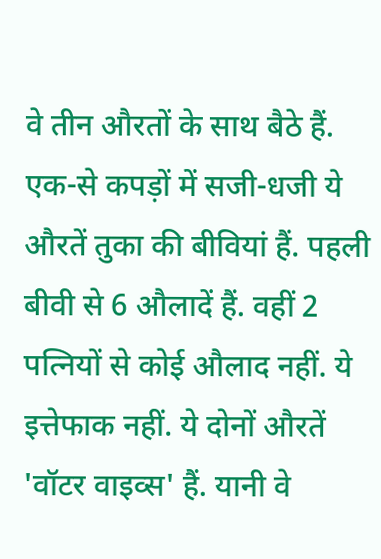वे तीन औरतों के साथ बैठे हैं. एक-से कपड़ों में सजी-धजी ये औरतें तुका की बीवियां हैं. पहली बीवी से 6 औलादें हैं. वहीं 2 पत्नियों से कोई औलाद नहीं. ये इत्तेफाक नहीं. ये दोनों औरतें 'वॉटर वाइव्स' हैं. यानी वे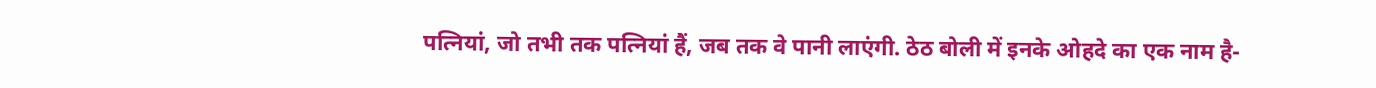पत्नियां, जो तभी तक पत्नियां हैं, जब तक वे पानी लाएंगी. ठेठ बोली में इनके ओहदे का एक नाम है-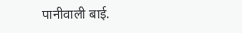पानीवाली बाई.